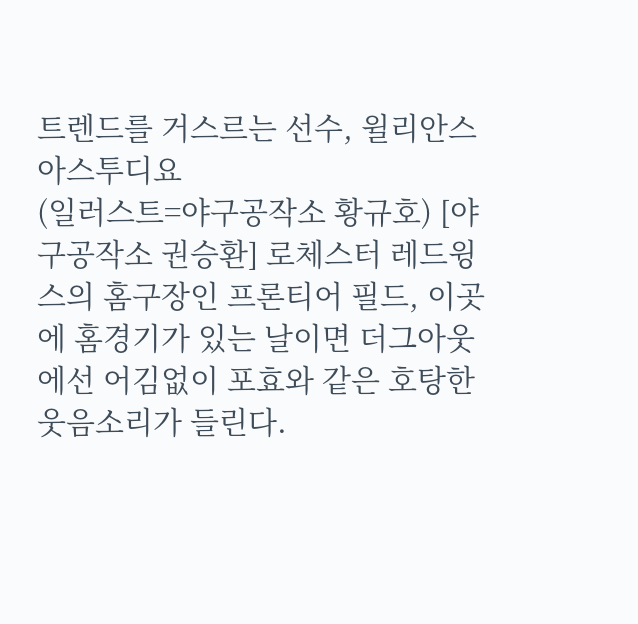트렌드를 거스르는 선수, 윌리안스 아스투디요
(일러스트=야구공작소 황규호) [야구공작소 권승환] 로체스터 레드윙스의 홈구장인 프론티어 필드, 이곳에 홈경기가 있는 날이면 더그아웃에선 어김없이 포효와 같은 호탕한 웃음소리가 들린다.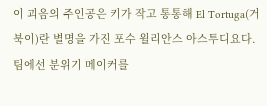이 괴음의 주인공은 키가 작고 통통해 El Tortuga(거북이)란 별명을 가진 포수 윌리안스 아스투디요다. 팀에선 분위기 메이커를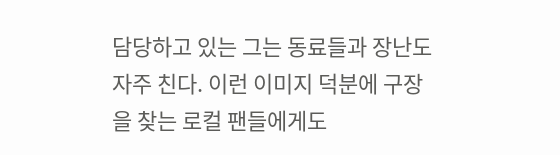담당하고 있는 그는 동료들과 장난도 자주 친다. 이런 이미지 덕분에 구장을 찾는 로컬 팬들에게도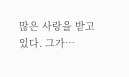많은 사랑을 받고 있다. 그가…